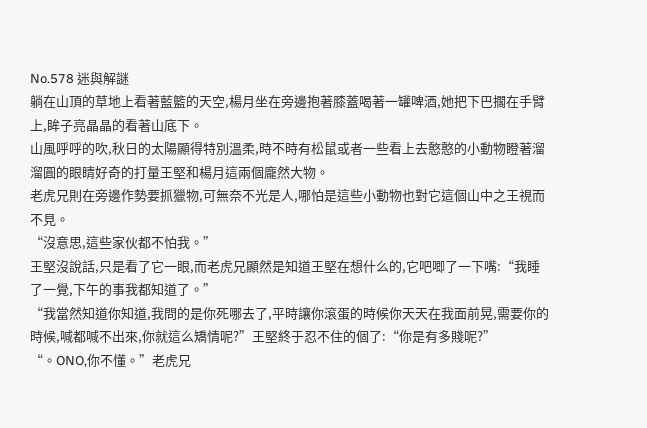No.578 迷與解謎
躺在山頂的草地上看著藍籃的天空,楊月坐在旁邊抱著膝蓋喝著一罐啤酒,她把下巴擱在手臂上,眸子亮晶晶的看著山底下。
山風呼呼的吹,秋日的太陽顯得特別溫柔,時不時有松鼠或者一些看上去憨憨的小動物瞪著溜溜圓的眼睛好奇的打量王堅和楊月這兩個龐然大物。
老虎兄則在旁邊作勢要抓獵物,可無奈不光是人,哪怕是這些小動物也對它這個山中之王視而不見。
“沒意思,這些家伙都不怕我。”
王堅沒說話,只是看了它一眼,而老虎兄顯然是知道王堅在想什么的,它吧唧了一下嘴:“我睡了一覺,下午的事我都知道了。”
“我當然知道你知道,我問的是你死哪去了,平時讓你滾蛋的時候你天天在我面前晃,需要你的時候,喊都喊不出來,你就這么矯情呢?”王堅終于忍不住的個了:“你是有多賤呢?”
“。ONO,你不懂。”老虎兄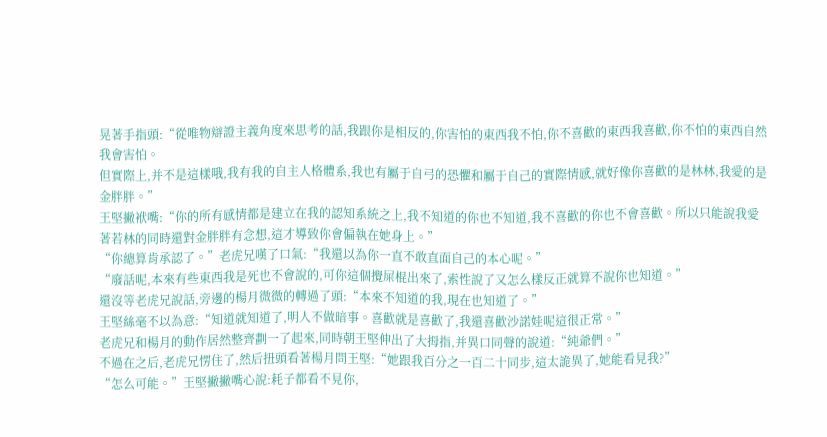晃著手指頭:“從唯物辯證主義角度來思考的話,我跟你是相反的,你害怕的東西我不怕,你不喜歡的東西我喜歡,你不怕的東西自然我會害怕。
但實際上,并不是這樣哦,我有我的自主人格體系,我也有屬于自弓的恐懼和屬于自己的實際情感,就好像你喜歡的是林林,我愛的是金胖胖。”
王堅撇袱嘴:“你的所有感情都是建立在我的認知系統之上,我不知道的你也不知道,我不喜歡的你也不會喜歡。所以只能說我愛著若林的同時還對金胖胖有念想,這才導致你會偏執在她身上。”
“你總算肯承認了。”老虎兄嘆了口氣:“我還以為你一直不敢直面自己的本心呢。”
“廢話呢,本來有些東西我是死也不會說的,可你這個攪屎棍出來了,索性說了又怎么樣反正就算不說你也知道。”
還沒等老虎兄說話,旁邊的楊月微微的轉過了頭:“本來不知道的我,現在也知道了。”
王堅絲毫不以為意:“知道就知道了,明人不做暗事。喜歡就是喜歡了,我還喜歡沙諾娃呢這很正常。”
老虎兄和楊月的動作居然整齊劃一了起來,同時朝王堅伸出了大拇指,并異口同聲的說道:“純爺們。”
不過在之后,老虎兄愣住了,然后扭頭看著楊月問王堅:“她跟我百分之一百二十同步,這太詭異了,她能看見我?”
“怎么可能。”王堅撇撇嘴心說:耗子都看不見你,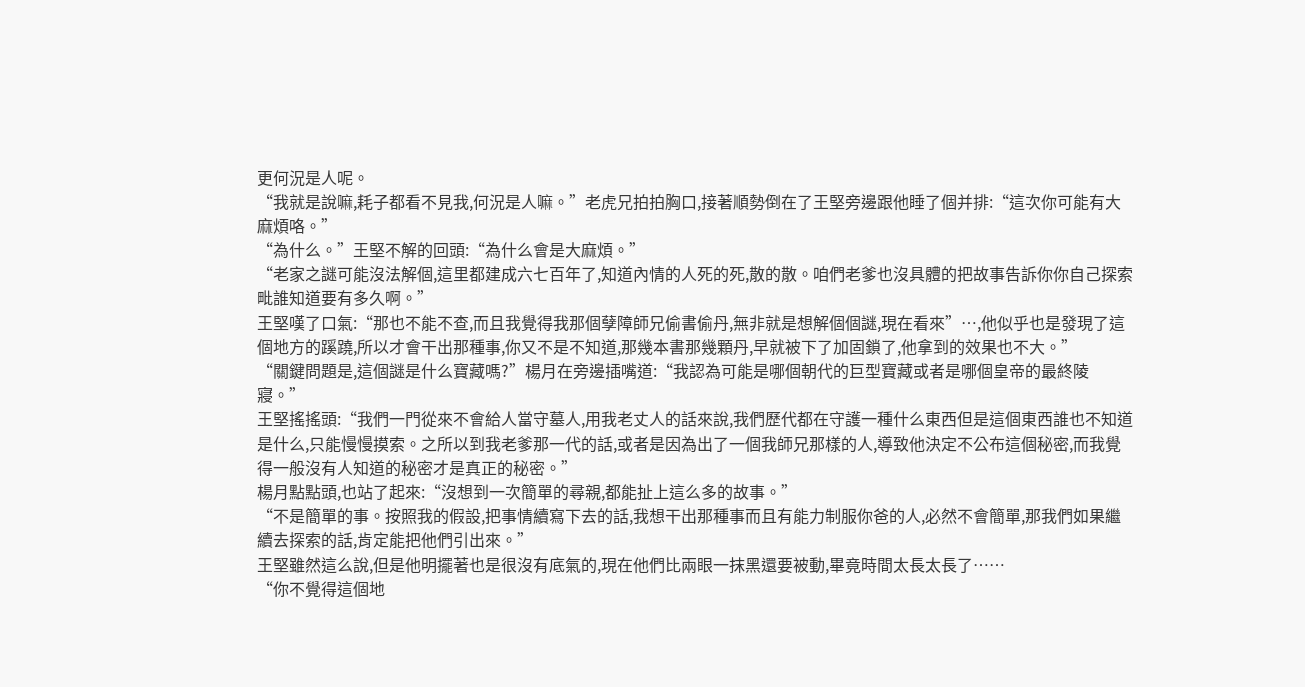更何況是人呢。
“我就是說嘛,耗子都看不見我,何況是人嘛。”老虎兄拍拍胸口,接著順勢倒在了王堅旁邊跟他睡了個并排:“這次你可能有大麻煩咯。”
“為什么。”王堅不解的回頭:“為什么會是大麻煩。”
“老家之謎可能沒法解個,這里都建成六七百年了,知道內情的人死的死,散的散。咱們老爹也沒具體的把故事告訴你你自己探索毗誰知道要有多久啊。”
王堅嘆了口氣:“那也不能不查,而且我覺得我那個孽障師兄偷書偷丹,無非就是想解個個謎,現在看來”…,他似乎也是發現了這個地方的蹊蹺,所以才會干出那種事,你又不是不知道,那幾本書那幾顆丹,早就被下了加固鎖了,他拿到的效果也不大。”
“關鍵問題是,這個謎是什么寶藏嗎?”楊月在旁邊插嘴道:“我認為可能是哪個朝代的巨型寶藏或者是哪個皇帝的最終陵寢。”
王堅搖搖頭:“我們一門從來不會給人當守墓人,用我老丈人的話來說,我們歷代都在守護一種什么東西但是這個東西誰也不知道是什么,只能慢慢摸索。之所以到我老爹那一代的話,或者是因為出了一個我師兄那樣的人,導致他決定不公布這個秘密,而我覺得一般沒有人知道的秘密才是真正的秘密。”
楊月點點頭,也站了起來:“沒想到一次簡單的尋親,都能扯上這么多的故事。”
“不是簡單的事。按照我的假設,把事情續寫下去的話,我想干出那種事而且有能力制服你爸的人,必然不會簡單,那我們如果繼續去探索的話,肯定能把他們引出來。”
王堅雖然這么說,但是他明擺著也是很沒有底氣的,現在他們比兩眼一抹黑還要被動,畢竟時間太長太長了……
“你不覺得這個地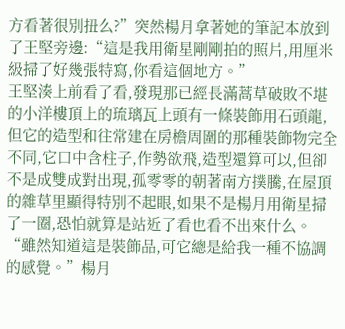方看著很別扭么?”突然楊月拿著她的筆記本放到了王堅旁邊:“這是我用衛星剛剛拍的照片,用厘米級掃了好幾張特寫,你看這個地方。”
王堅湊上前看了看,發現那已經長滿蒿草破敗不堪的小洋樓頂上的琉璃瓦上頭有一條裝飾用石頭龍,但它的造型和往常建在房檐周圍的那種裝飾物完全不同,它口中含柱子,作勢欲飛,造型還算可以,但卻不是成雙成對出現,孤零零的朝著南方撲騰,在屋頂的雜草里顯得特別不起眼,如果不是楊月用衛星掃了一圈,恐怕就算是站近了看也看不出來什么。
“雖然知道這是裝飾品,可它總是給我一種不協調的感覺。”楊月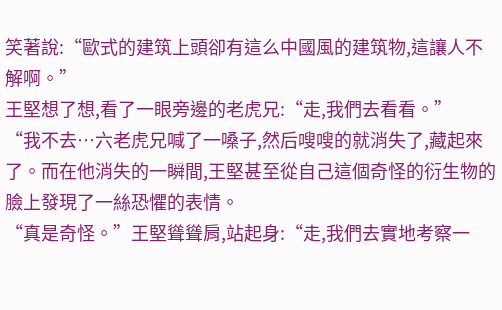笑著說:“歐式的建筑上頭卻有這么中國風的建筑物,這讓人不解啊。”
王堅想了想,看了一眼旁邊的老虎兄:“走,我們去看看。”
“我不去…六老虎兄喊了一嗓子,然后嗖嗖的就消失了,藏起來了。而在他消失的一瞬間,王堅甚至從自己這個奇怪的衍生物的臉上發現了一絲恐懼的表情。
“真是奇怪。”王堅聳聳肩,站起身:“走,我們去實地考察一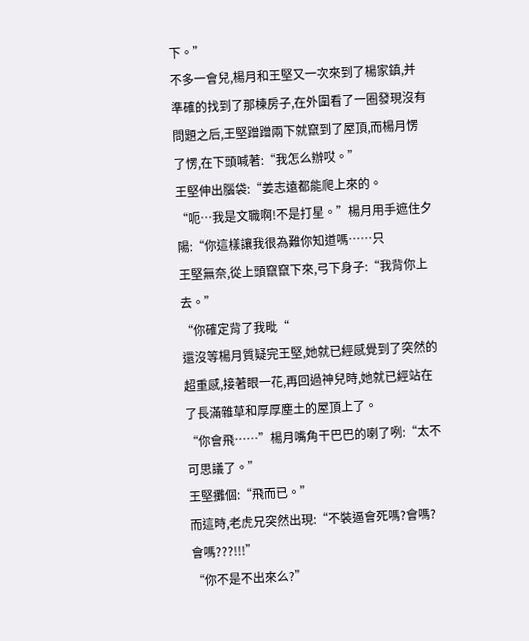下。”
不多一會兒,楊月和王堅又一次來到了楊家鎮,并準確的找到了那棟房子,在外圍看了一圈發現沒有問題之后,王堅蹭蹭兩下就竄到了屋頂,而楊月愣了愣,在下頭喊著:“我怎么辦哎。”
王堅伸出腦袋:“姜志遠都能爬上來的。
“呃…我是文職啊!不是打星。”楊月用手遮住夕陽:“你這樣讓我很為難你知道嗎……只
王堅無奈,從上頭竄竄下來,弓下身子:“我背你上去。”
“你確定背了我毗“
還沒等楊月質疑完王堅,她就已經感覺到了突然的超重感,接著眼一花,再回過神兒時,她就已經站在了長滿雜草和厚厚塵土的屋頂上了。
“你會飛……”楊月嘴角干巴巴的喇了咧:“太不可思議了。”
王堅攤個:“飛而已。”
而這時,老虎兄突然出現:“不裝逼會死嗎?會嗎?會嗎???!!!”
“你不是不出來么?”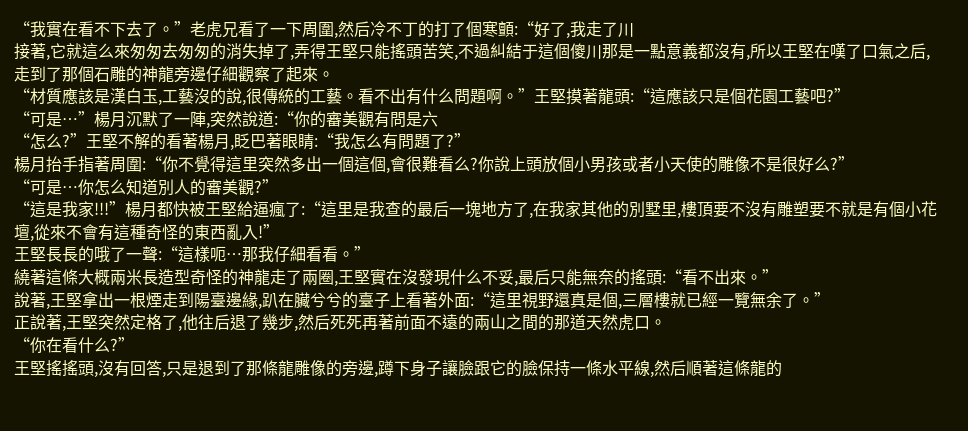“我實在看不下去了。”老虎兄看了一下周圍,然后冷不丁的打了個寒顫:“好了,我走了川
接著,它就這么來匆匆去匆匆的消失掉了,弄得王堅只能搖頭苦笑,不過糾結于這個傻川那是一點意義都沒有,所以王堅在嘆了口氣之后,走到了那個石雕的神龍旁邊仔細觀察了起來。
“材質應該是漢白玉,工藝沒的說,很傳統的工藝。看不出有什么問題啊。”王堅摸著龍頭:“這應該只是個花園工藝吧?”
“可是…”楊月沉默了一陣,突然說道:“你的審美觀有問是六
“怎么?”王堅不解的看著楊月,眨巴著眼睛:“我怎么有問題了?”
楊月抬手指著周圍:“你不覺得這里突然多出一個這個,會很難看么?你說上頭放個小男孩或者小天使的雕像不是很好么?”
“可是…你怎么知道別人的審美觀?”
“這是我家!!!”楊月都快被王堅給逼瘋了:“這里是我查的最后一塊地方了,在我家其他的別墅里,樓頂要不沒有雕塑要不就是有個小花壇,從來不會有這種奇怪的東西亂入!”
王堅長長的哦了一聲:“這樣呃…那我仔細看看。”
繞著這條大概兩米長造型奇怪的神龍走了兩圈,王堅實在沒發現什么不妥,最后只能無奈的搖頭:“看不出來。”
說著,王堅拿出一根煙走到陽臺邊緣,趴在臟兮兮的臺子上看著外面:“這里視野還真是個,三層樓就已經一覽無余了。”
正說著,王堅突然定格了,他往后退了幾步,然后死死再著前面不遠的兩山之間的那道天然虎口。
“你在看什么?”
王堅搖搖頭,沒有回答,只是退到了那條龍雕像的旁邊,蹲下身子讓臉跟它的臉保持一條水平線,然后順著這條龍的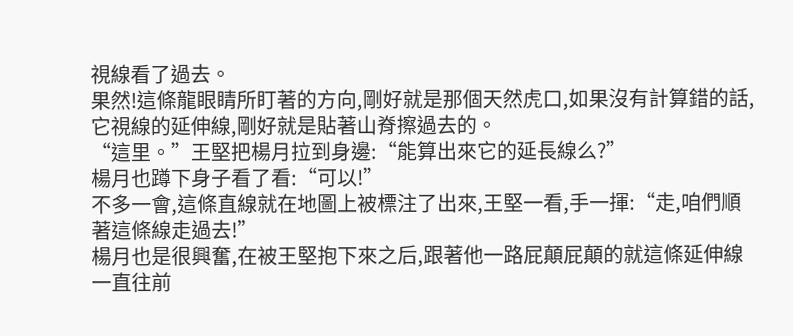視線看了過去。
果然!這條龍眼睛所盯著的方向,剛好就是那個天然虎口,如果沒有計算錯的話,它視線的延伸線,剛好就是貼著山脊擦過去的。
“這里。”王堅把楊月拉到身邊:“能算出來它的延長線么?”
楊月也蹲下身子看了看:“可以!”
不多一會,這條直線就在地圖上被標注了出來,王堅一看,手一揮:“走,咱們順著這條線走過去!”
楊月也是很興奮,在被王堅抱下來之后,跟著他一路屁顛屁顛的就這條延伸線一直往前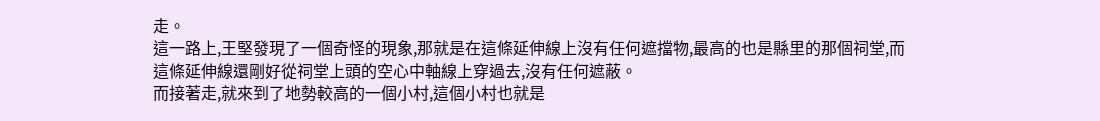走。
這一路上,王堅發現了一個奇怪的現象,那就是在這條延伸線上沒有任何遮擋物,最高的也是縣里的那個祠堂,而這條延伸線還剛好從祠堂上頭的空心中軸線上穿過去,沒有任何遮蔽。
而接著走,就來到了地勢較高的一個小村,這個小村也就是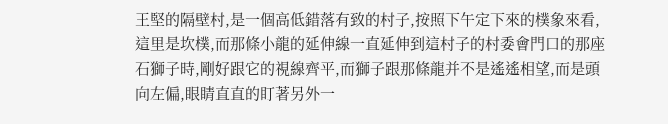王堅的隔壁村,是一個高低錯落有致的村子,按照下午定下來的樸象來看,這里是坎樸,而那條小龍的延伸線一直延伸到這村子的村委會門口的那座石獅子時,剛好跟它的視線齊平,而獅子跟那條龍并不是遙遙相望,而是頭向左偏,眼睛直直的盯著另外一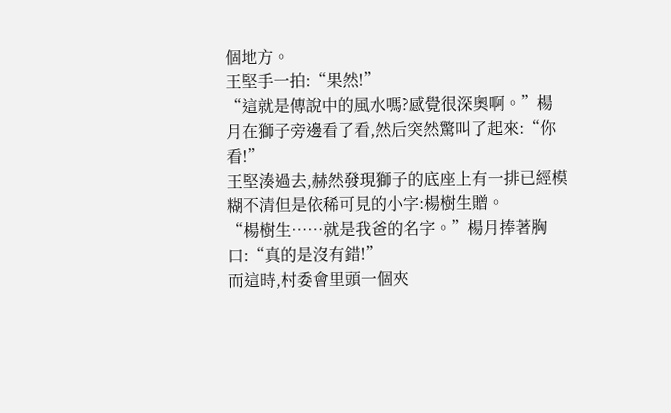個地方。
王堅手一拍:“果然!”
“這就是傳說中的風水嗎?感覺很深奧啊。”楊月在獅子旁邊看了看,然后突然驚叫了起來:“你看!”
王堅湊過去,赫然發現獅子的底座上有一排已經模糊不清但是依稀可見的小字:楊樹生贈。
“楊樹生……就是我爸的名字。”楊月捧著胸口:“真的是沒有錯!”
而這時,村委會里頭一個夾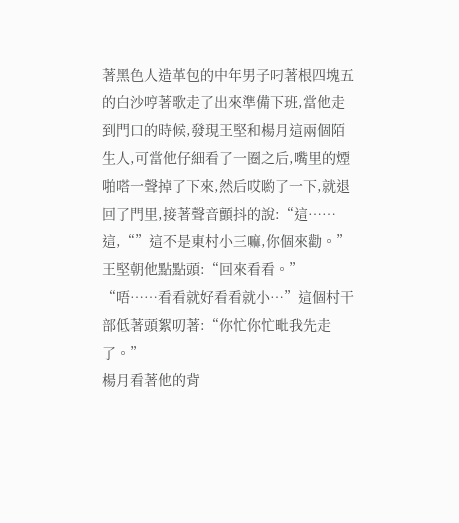著黑色人造革包的中年男子叼著根四塊五的白沙哼著歌走了出來準備下班,當他走到門口的時候,發現王堅和楊月這兩個陌生人,可當他仔細看了一圈之后,嘴里的煙啪嗒一聲掉了下來,然后哎喲了一下,就退回了門里,接著聲音顫抖的說:“這……這,“”這不是東村小三嘛,你個來勸。”
王堅朝他點點頭:“回來看看。”
“唔……看看就好看看就小…”這個村干部低著頭絮叨著:“你忙你忙毗我先走了。”
楊月看著他的背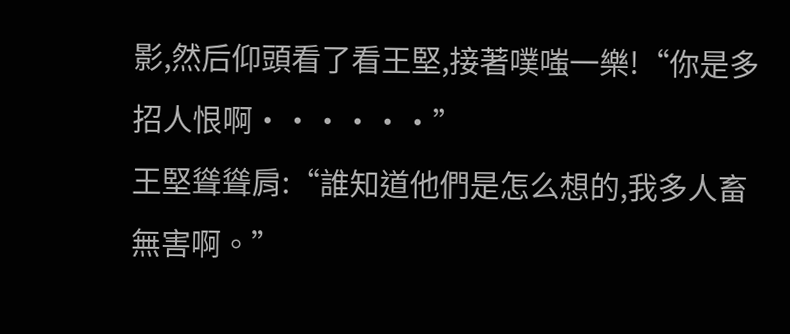影,然后仰頭看了看王堅,接著噗嗤一樂!“你是多招人恨啊······”
王堅聳聳肩:“誰知道他們是怎么想的,我多人畜無害啊。”